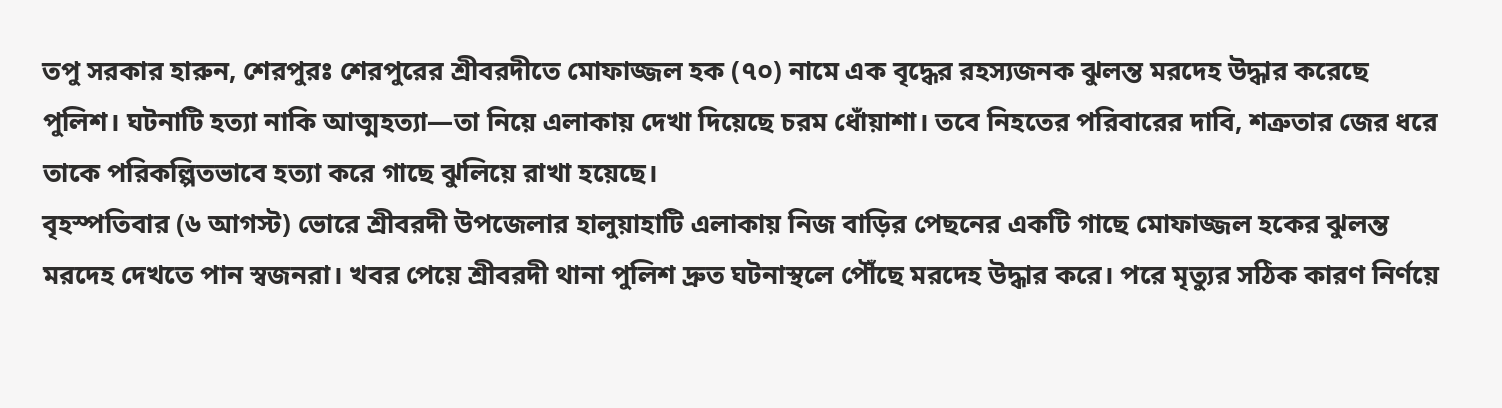তপু সরকার হারুন, শেরপুরঃ শেরপুরের শ্রীবরদীতে মোফাজ্জল হক (৭০) নামে এক বৃদ্ধের রহস্যজনক ঝুলন্ত মরদেহ উদ্ধার করেছে পুলিশ। ঘটনাটি হত্যা নাকি আত্মহত্যা—তা নিয়ে এলাকায় দেখা দিয়েছে চরম ধোঁয়াশা। তবে নিহতের পরিবারের দাবি, শত্রুতার জের ধরে তাকে পরিকল্পিতভাবে হত্যা করে গাছে ঝুলিয়ে রাখা হয়েছে।
বৃহস্পতিবার (৬ আগস্ট) ভোরে শ্রীবরদী উপজেলার হালুয়াহাটি এলাকায় নিজ বাড়ির পেছনের একটি গাছে মোফাজ্জল হকের ঝুলন্ত মরদেহ দেখতে পান স্বজনরা। খবর পেয়ে শ্রীবরদী থানা পুলিশ দ্রুত ঘটনাস্থলে পৌঁছে মরদেহ উদ্ধার করে। পরে মৃত্যুর সঠিক কারণ নির্ণয়ে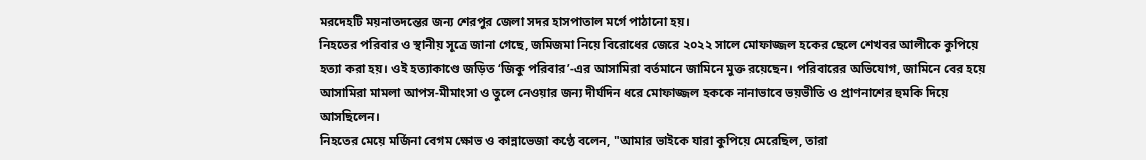মরদেহটি ময়নাতদন্তের জন্য শেরপুর জেলা সদর হাসপাতাল মর্গে পাঠানো হয়।
নিহতের পরিবার ও স্থানীয় সূত্রে জানা গেছে, জমিজমা নিয়ে বিরোধের জেরে ২০২২ সালে মোফাজ্জল হকের ছেলে শেখবর আলীকে কুপিয়ে হত্যা করা হয়। ওই হত্যাকাণ্ডে জড়িত ‘জিকু পরিবার’-এর আসামিরা বর্তমানে জামিনে মুক্ত রয়েছেন। পরিবারের অভিযোগ, জামিনে বের হয়ে আসামিরা মামলা আপস-মীমাংসা ও তুলে নেওয়ার জন্য দীর্ঘদিন ধরে মোফাজ্জল হককে নানাভাবে ভয়ভীতি ও প্রাণনাশের হুমকি দিয়ে আসছিলেন।
নিহতের মেয়ে মর্জিনা বেগম ক্ষোভ ও কান্নাভেজা কণ্ঠে বলেন, "আমার ভাইকে যারা কুপিয়ে মেরেছিল, তারা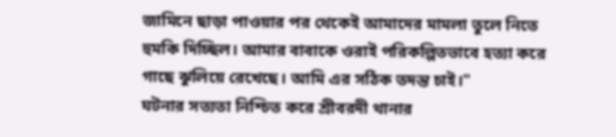জামিনে ছাড়া পাওয়ার পর থেকেই আমাদের মামলা তুলে নিতে হুমকি দিচ্ছিল। আমার বাবাকে ওরাই পরিকল্পিতভাবে হত্যা করে গাছে ঝুলিয়ে রেখেছে। আমি এর সঠিক তদন্ত চাই।"
ঘটনার সত্যতা নিশ্চিত করে শ্রীবরদী থানার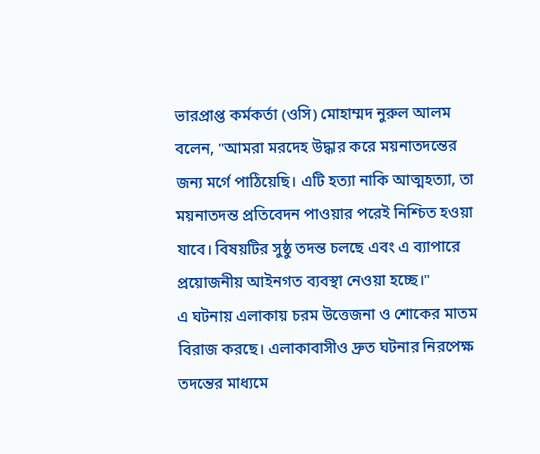ভারপ্রাপ্ত কর্মকর্তা (ওসি) মোহাম্মদ নুরুল আলম বলেন, "আমরা মরদেহ উদ্ধার করে ময়নাতদন্তের জন্য মর্গে পাঠিয়েছি। এটি হত্যা নাকি আত্মহত্যা, তা ময়নাতদন্ত প্রতিবেদন পাওয়ার পরেই নিশ্চিত হওয়া যাবে। বিষয়টির সুষ্ঠু তদন্ত চলছে এবং এ ব্যাপারে প্রয়োজনীয় আইনগত ব্যবস্থা নেওয়া হচ্ছে।"
এ ঘটনায় এলাকায় চরম উত্তেজনা ও শোকের মাতম বিরাজ করছে। এলাকাবাসীও দ্রুত ঘটনার নিরপেক্ষ তদন্তের মাধ্যমে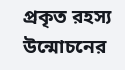প্রকৃত রহস্য উন্মোচনের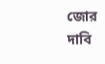জোর দাবি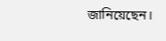জানিয়েছেন।